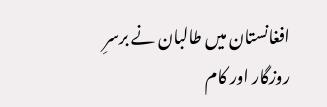افغانستان میں طالبان نے برسرِ روزگار اور کام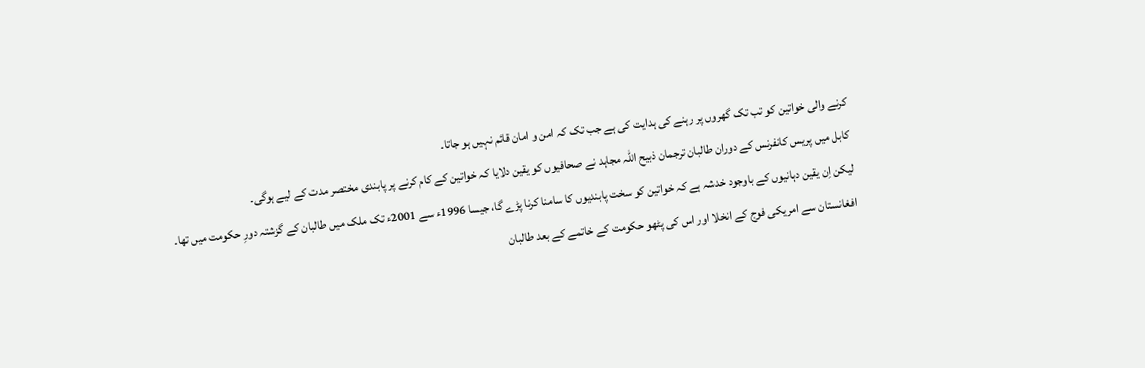کرنے والی خواتین کو تب تک گھروں پر رہنے کی ہدایت کی ہے جب تک کہ امن و امان قائم نہیں ہو جاتا۔
کابل میں پریس کانفرنس کے دوران طالبان ترجمان ذبیح اللہ مجاہد نے صحافیوں کو یقین دلایا کہ خواتین کے کام کرنے پر پابندی مختصر مدت کے لیے ہوگی۔
لیکن اِن یقین دہانیوں کے باوجود خدشہ ہے کہ خواتین کو سخت پابندیوں کا سامنا کرنا پڑے گا، جیسا 1996ء سے 2001ء تک ملک میں طالبان کے گزشتہ دورِ حکومت میں تھا۔
افغانستان سے امریکی فوج کے انخلا اور اس کی پٹھو حکومت کے خاتمے کے بعد طالبان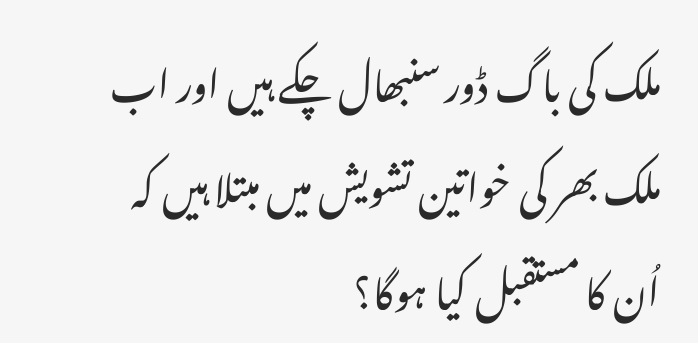ملک کی باگ ڈور سنبھال چکے ہیں اور اب ملک بھر کی خواتین تشویش میں مبتلا ہیں کہ اُن کا مستقبل کیا ہوگا؟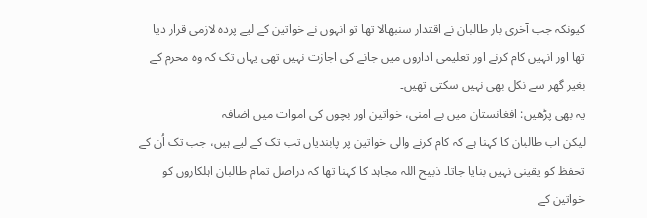کیونکہ جب آخری بار طالبان نے اقتدار سنبھالا تھا تو انہوں نے خواتین کے لیے پردہ لازمی قرار دیا تھا اور انہیں کام کرنے اور تعلیمی اداروں میں جانے کی اجازت نہیں تھی یہاں تک کہ وہ محرم کے بغیر گھر سے نکل بھی نہیں سکتی تھیں۔
یہ بھی پڑھیں: افغانستان میں بے امنی، خواتین اور بچوں کی اموات میں اضافہ
لیکن اب طالبان کا کہنا ہے کہ کام کرنے والی خواتین پر پابندیاں تب تک کے لیے ہیں، جب تک اُن کے تحفظ کو یقینی نہیں بنایا جاتا۔ ذبیح اللہ مجاہد کا کہنا تھا کہ دراصل تمام طالبان اہلکاروں کو خواتین کے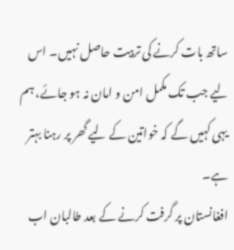ساتھ بات کرنے کی تربیت حاصل نہیں۔ اس لیے جب تک مکمل امن و امان نہ ہو جائے، ہم یہی کہیں گے کہ خواتین کے لیے گھر پر رہنا بہتر ہے۔
افغانستان پر گرفت کرنے کے بعد طالبان اب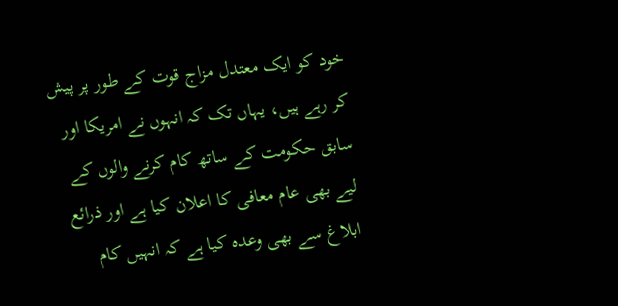خود کو ایک معتدل مزاج قوت کے طور پر پیش کر رہے ہیں، یہاں تک کہ انہوں نے امریکا اور سابق حکومت کے ساتھ کام کرنے والوں کے لیے بھی عام معافی کا اعلان کیا ہے اور ذرائع ابلاغ سے بھی وعدہ کیا ہے کہ انہیں کام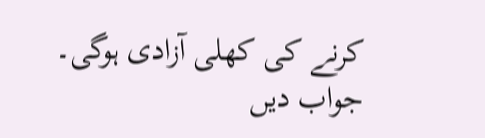کرنے کی کھلی آزادی ہوگی۔
جواب دیں